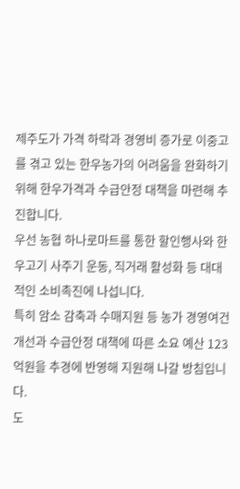제주도가 가격 하락과 경영비 증가로 이중고를 겪고 있는 한우농가의 어려움을 완화하기 위해 한우가격과 수급안정 대책을 마련해 추진합니다.
우선 농협 하나로마트를 통한 할인행사와 한우고기 사주기 운동, 직거래 활성화 등 대대적인 소비촉진에 나섭니다.
특히 암소 감축과 수매지원 등 농가 경영여건 개선과 수급안정 대책에 따른 소요 예산 123억원을 추경에 반영해 지원해 나갈 방침입니다.
도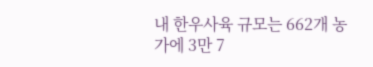내 한우사육 규모는 662개 농가에 3만 7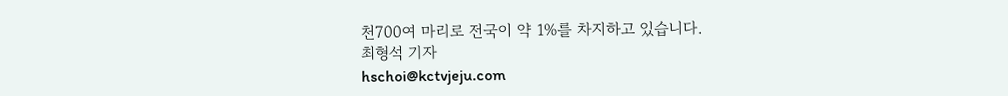천700여 마리로 전국이 약 1%를 차지하고 있습니다.
최형석 기자
hschoi@kctvjeju.com